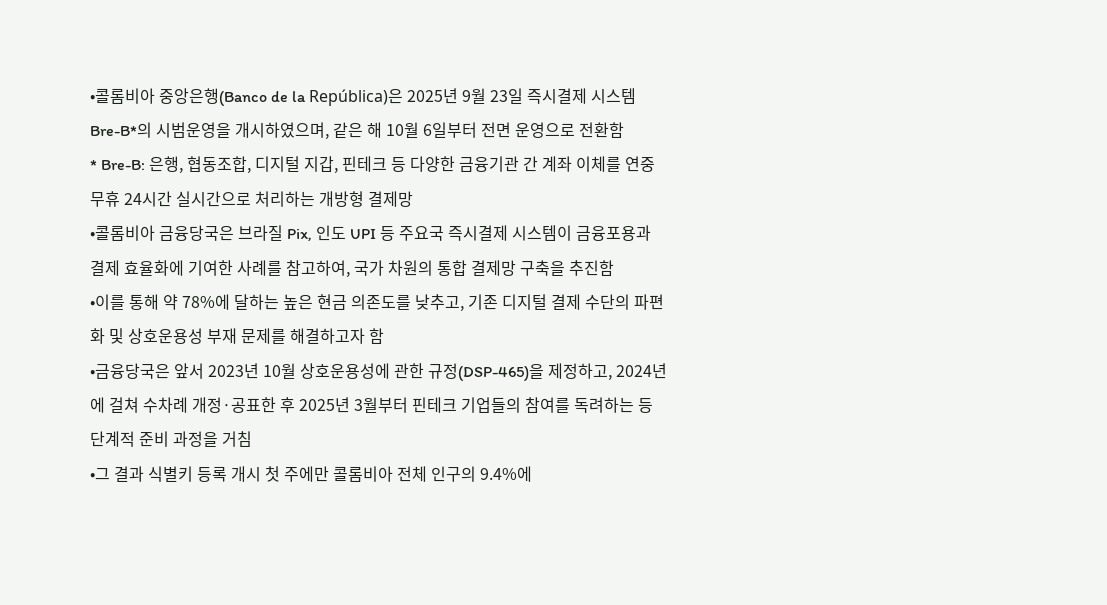•콜롬비아 중앙은행(Banco de la República)은 2025년 9월 23일 즉시결제 시스템 Bre-B*의 시범운영을 개시하였으며, 같은 해 10월 6일부터 전면 운영으로 전환함
* Bre-B: 은행, 협동조합, 디지털 지갑, 핀테크 등 다양한 금융기관 간 계좌 이체를 연중무휴 24시간 실시간으로 처리하는 개방형 결제망
•콜롬비아 금융당국은 브라질 Pix, 인도 UPI 등 주요국 즉시결제 시스템이 금융포용과 결제 효율화에 기여한 사례를 참고하여, 국가 차원의 통합 결제망 구축을 추진함
•이를 통해 약 78%에 달하는 높은 현금 의존도를 낮추고, 기존 디지털 결제 수단의 파편화 및 상호운용성 부재 문제를 해결하고자 함
•금융당국은 앞서 2023년 10월 상호운용성에 관한 규정(DSP-465)을 제정하고, 2024년에 걸쳐 수차례 개정·공표한 후 2025년 3월부터 핀테크 기업들의 참여를 독려하는 등 단계적 준비 과정을 거침
•그 결과 식별키 등록 개시 첫 주에만 콜롬비아 전체 인구의 9.4%에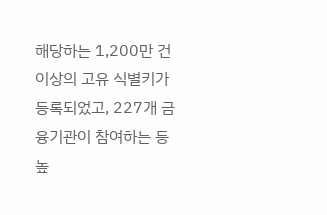해당하는 1,200만 건 이상의 고유 식별키가 등록되었고, 227개 금융기관이 참여하는 등 높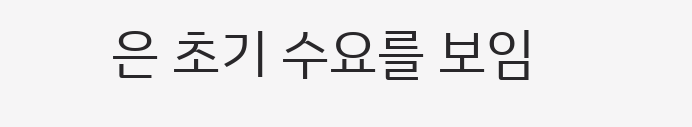은 초기 수요를 보임